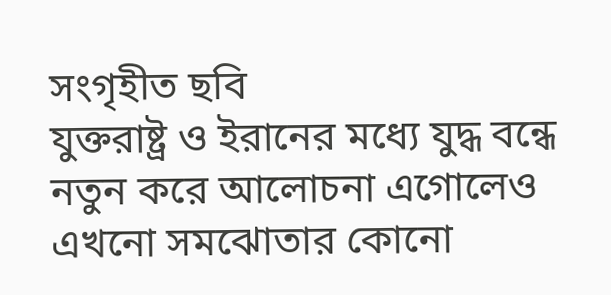সংগৃহীত ছবি
যুক্তরাষ্ট্র ও ইরানের মধ্যে যুদ্ধ বন্ধে নতুন করে আলোচনা এগোলেও এখনো সমঝোতার কোনো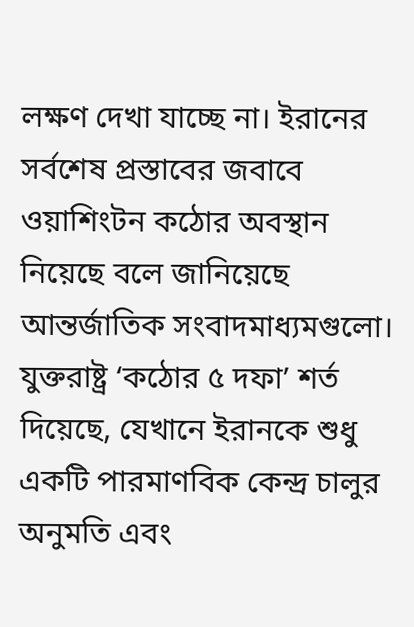লক্ষণ দেখা যাচ্ছে না। ইরানের সর্বশেষ প্রস্তাবের জবাবে ওয়াশিংটন কঠোর অবস্থান নিয়েছে বলে জানিয়েছে আন্তর্জাতিক সংবাদমাধ্যমগুলো।
যুক্তরাষ্ট্র ‘কঠোর ৫ দফা’ শর্ত দিয়েছে, যেখানে ইরানকে শুধু একটি পারমাণবিক কেন্দ্র চালুর অনুমতি এবং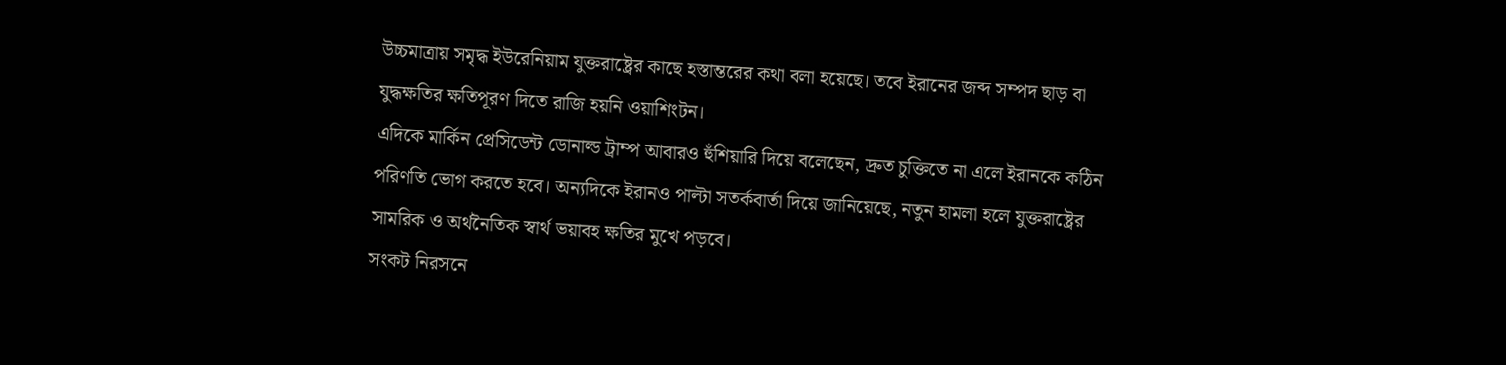উচ্চমাত্রায় সমৃদ্ধ ইউরেনিয়াম যুক্তরাষ্ট্রের কাছে হস্তান্তরের কথা বলা হয়েছে। তবে ইরানের জব্দ সম্পদ ছাড় বা যুদ্ধক্ষতির ক্ষতিপূরণ দিতে রাজি হয়নি ওয়াশিংটন।
এদিকে মার্কিন প্রেসিডেন্ট ডোনাল্ড ট্রাম্প আবারও হুঁশিয়ারি দিয়ে বলেছেন, দ্রুত চুক্তিতে না এলে ইরানকে কঠিন পরিণতি ভোগ করতে হবে। অন্যদিকে ইরানও পাল্টা সতর্কবার্তা দিয়ে জানিয়েছে, নতুন হামলা হলে যুক্তরাষ্ট্রের সামরিক ও অর্থনৈতিক স্বার্থ ভয়াবহ ক্ষতির মুখে পড়বে।
সংকট নিরসনে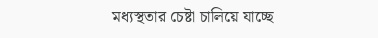মধ্যস্থতার চেষ্টা চালিয়ে যাচ্ছে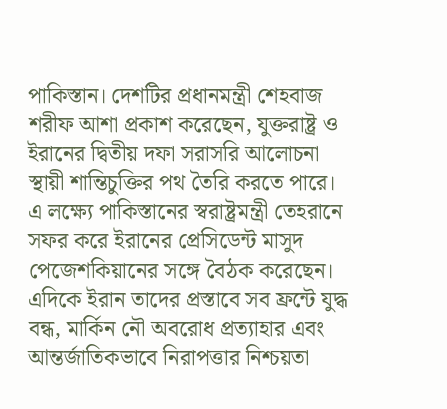পাকিস্তান। দেশটির প্রধানমন্ত্রী শেহবাজ শরীফ আশা প্রকাশ করেছেন, যুক্তরাষ্ট্র ও ইরানের দ্বিতীয় দফা সরাসরি আলোচনা স্থায়ী শান্তিচুক্তির পথ তৈরি করতে পারে। এ লক্ষ্যে পাকিস্তানের স্বরাষ্ট্রমন্ত্রী তেহরানে সফর করে ইরানের প্রেসিডেন্ট মাসুদ পেজেশকিয়ানের সঙ্গে বৈঠক করেছেন।
এদিকে ইরান তাদের প্রস্তাবে সব ফ্রন্টে যুদ্ধ বন্ধ, মার্কিন নৌ অবরোধ প্রত্যাহার এবং আন্তর্জাতিকভাবে নিরাপত্তার নিশ্চয়তা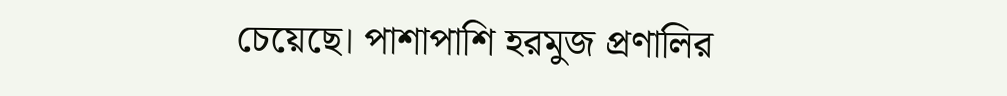চেয়েছে। পাশাপাশি হরমুজ প্রণালির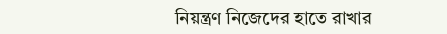নিয়ন্ত্রণ নিজেদের হাতে রাখার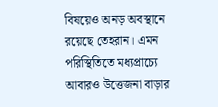বিষয়েও অনড় অবস্থানে রয়েছে তেহরান। এমন পরিস্থিতিতে মধ্যপ্রাচ্যে আবারও উত্তেজনা বাড়ার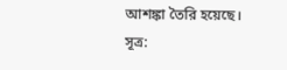আশঙ্কা তৈরি হয়েছে।
সূত্র: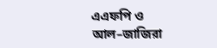এএফপি ও আল–জাজিরা